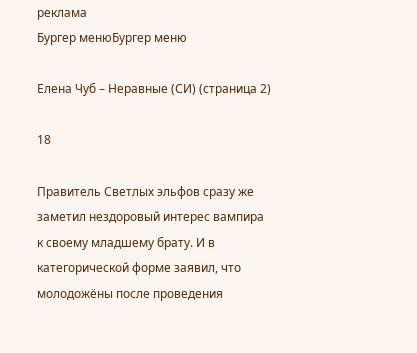реклама
Бургер менюБургер меню

Елена Чуб – Неравные (СИ) (страница 2)

18

Правитель Светлых эльфов сразу же заметил нездоровый интерес вампира к своему младшему брату. И в категорической форме заявил, что молодожёны после проведения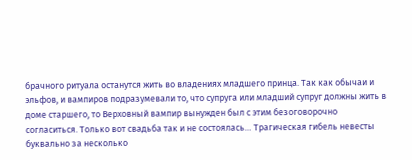брачного ритуала останутся жить во владениях младшего принца. Так как обычаи и эльфов, и вампиров подразумевали то, что супруга или младший супруг должны жить в доме старшего, то Верховный вампир вынужден был с этим безоговорочно согласиться. Только вот свадьба так и не состоялась… Трагическая гибель невесты буквально за несколько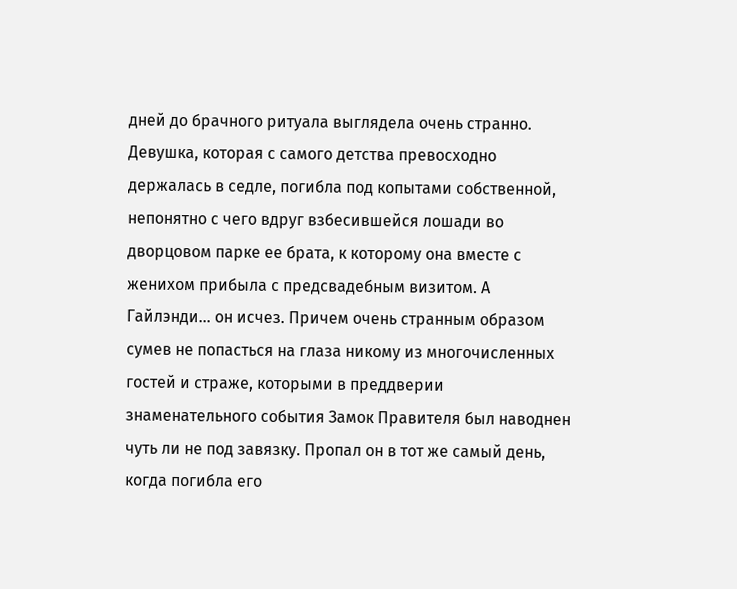дней до брачного ритуала выглядела очень странно. Девушка, которая с самого детства превосходно держалась в седле, погибла под копытами собственной, непонятно с чего вдруг взбесившейся лошади во дворцовом парке ее брата, к которому она вместе с женихом прибыла с предсвадебным визитом. А Гайлэнди… он исчез. Причем очень странным образом сумев не попасться на глаза никому из многочисленных гостей и страже, которыми в преддверии знаменательного события Замок Правителя был наводнен чуть ли не под завязку. Пропал он в тот же самый день, когда погибла его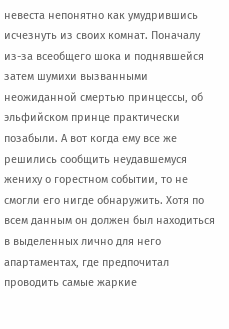невеста непонятно как умудрившись исчезнуть из своих комнат. Поначалу из-за всеобщего шока и поднявшейся затем шумихи вызванными неожиданной смертью принцессы, об эльфийском принце практически позабыли. А вот когда ему все же решились сообщить неудавшемуся жениху о горестном событии, то не смогли его нигде обнаружить. Хотя по всем данным он должен был находиться в выделенных лично для него апартаментах, где предпочитал проводить самые жаркие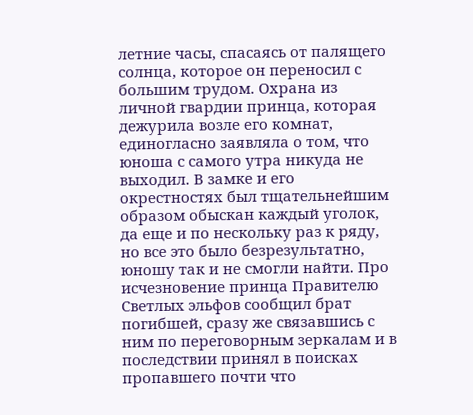летние часы, спасаясь от палящего солнца, которое он переносил с большим трудом. Охрана из личной гвардии принца, которая дежурила возле его комнат, единогласно заявляла о том, что юноша с самого утра никуда не выходил. В замке и его окрестностях был тщательнейшим образом обыскан каждый уголок, да еще и по нескольку раз к ряду, но все это было безрезультатно, юношу так и не смогли найти. Про исчезновение принца Правителю Светлых эльфов сообщил брат погибшей, сразу же связавшись с ним по переговорным зеркалам и в последствии принял в поисках пропавшего почти что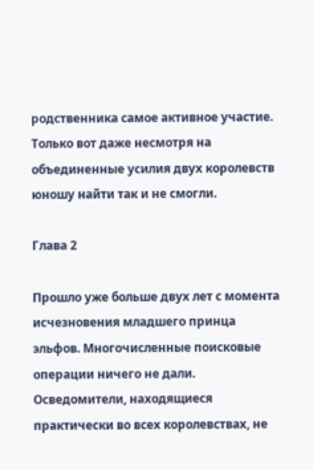родственника самое активное участие. Только вот даже несмотря на объединенные усилия двух королевств юношу найти так и не смогли.

Глава 2

Прошло уже больше двух лет с момента исчезновения младшего принца эльфов. Многочисленные поисковые операции ничего не дали. Осведомители, находящиеся практически во всех королевствах, не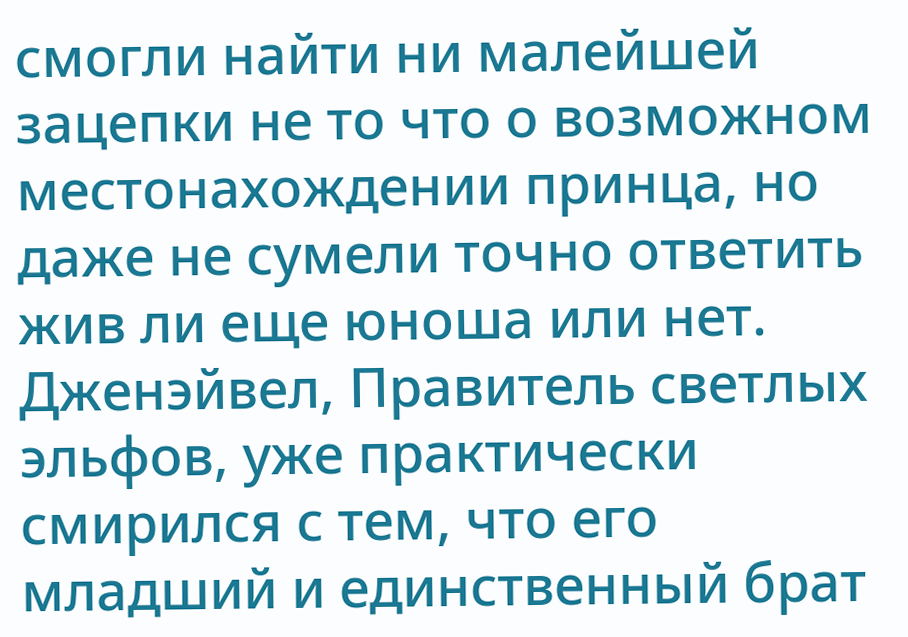смогли найти ни малейшей зацепки не то что о возможном местонахождении принца, но даже не сумели точно ответить жив ли еще юноша или нет. Дженэйвел, Правитель светлых эльфов, уже практически смирился с тем, что его младший и единственный брат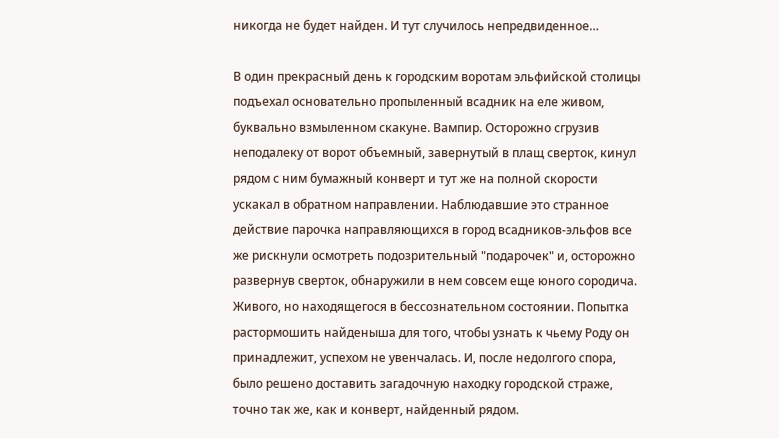никогда не будет найден. И тут случилось непредвиденное…

В один прекрасный день к городским воротам эльфийской столицы подъехал основательно пропыленный всадник на еле живом, буквально взмыленном скакуне. Вампир. Осторожно сгрузив неподалеку от ворот объемный, завернутый в плащ сверток, кинул рядом с ним бумажный конверт и тут же на полной скорости ускакал в обратном направлении. Наблюдавшие это странное действие парочка направляющихся в город всадников-эльфов все же рискнули осмотреть подозрительный "подарочек" и, осторожно развернув сверток, обнаружили в нем совсем еще юного сородича. Живого, но находящегося в бессознательном состоянии. Попытка растормошить найденыша для того, чтобы узнать к чьему Роду он принадлежит, успехом не увенчалась. И, после недолгого спора, было решено доставить загадочную находку городской страже, точно так же, как и конверт, найденный рядом.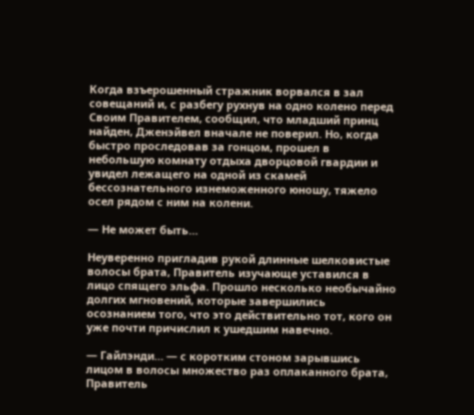Когда взъерошенный стражник ворвался в зал совещаний и, с разбегу рухнув на одно колено перед Своим Правителем, сообщил, что младший принц найден, Дженэйвел вначале не поверил. Но, когда быстро проследовав за гонцом, прошел в небольшую комнату отдыха дворцовой гвардии и увидел лежащего на одной из скамей бессознательного изнеможенного юношу, тяжело осел рядом с ним на колени.

— Не может быть…

Неуверенно пригладив рукой длинные шелковистые волосы брата, Правитель изучающе уставился в лицо спящего эльфа. Прошло несколько необычайно долгих мгновений, которые завершились осознанием того, что это действительно тот, кого он уже почти причислил к ушедшим навечно.

— Гайлэнди… — с коротким стоном зарывшись лицом в волосы множество раз оплаканного брата, Правитель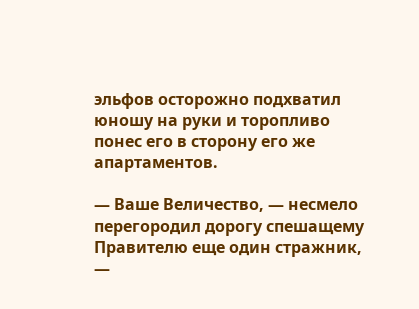эльфов осторожно подхватил юношу на руки и торопливо понес его в сторону его же апартаментов.

— Ваше Величество, — несмело перегородил дорогу спешащему Правителю еще один стражник, —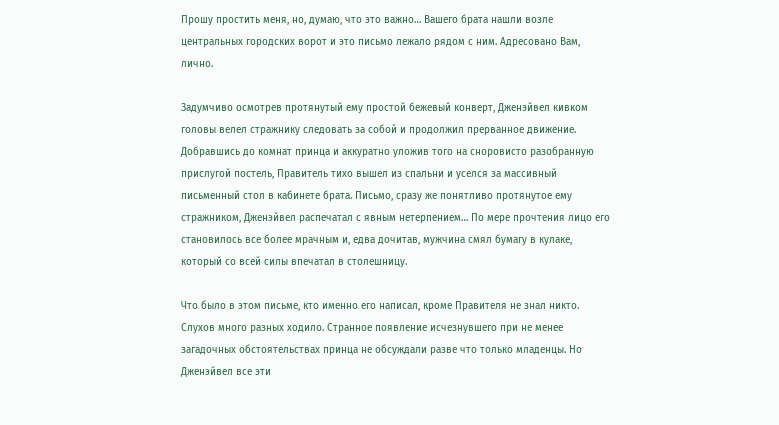Прошу простить меня, но, думаю, что это важно… Вашего брата нашли возле центральных городских ворот и это письмо лежало рядом с ним. Адресовано Вам, лично.

Задумчиво осмотрев протянутый ему простой бежевый конверт, Дженэйвел кивком головы велел стражнику следовать за собой и продолжил прерванное движение. Добравшись до комнат принца и аккуратно уложив того на сноровисто разобранную прислугой постель, Правитель тихо вышел из спальни и уселся за массивный письменный стол в кабинете брата. Письмо, сразу же понятливо протянутое ему стражником, Дженэйвел распечатал с явным нетерпением… По мере прочтения лицо его становилось все более мрачным и, едва дочитав, мужчина смял бумагу в кулаке, который со всей силы впечатал в столешницу.

Что было в этом письме, кто именно его написал, кроме Правителя не знал никто. Слухов много разных ходило. Странное появление исчезнувшего при не менее загадочных обстоятельствах принца не обсуждали разве что только младенцы. Но Дженэйвел все эти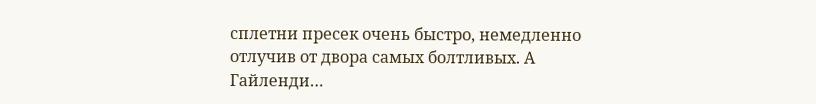сплетни пресек очень быстро, немедленно отлучив от двора самых болтливых. А Гайленди…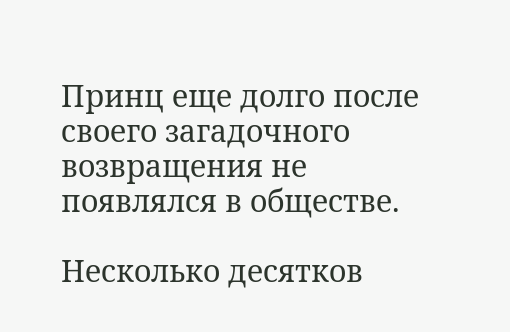Принц еще долго после своего загадочного возвращения не появлялся в обществе.

Несколько десятков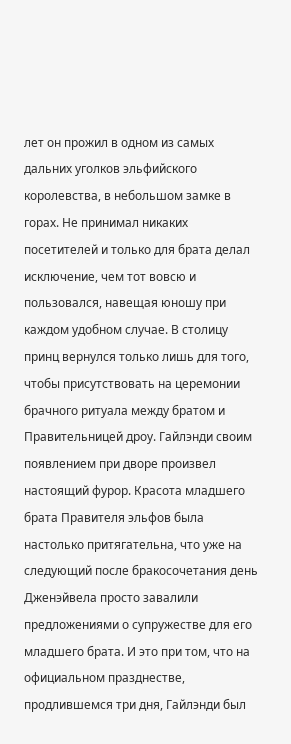лет он прожил в одном из самых дальних уголков эльфийского королевства, в небольшом замке в горах. Не принимал никаких посетителей и только для брата делал исключение, чем тот вовсю и пользовался, навещая юношу при каждом удобном случае. В столицу принц вернулся только лишь для того, чтобы присутствовать на церемонии брачного ритуала между братом и Правительницей дроу. Гайлэнди своим появлением при дворе произвел настоящий фурор. Красота младшего брата Правителя эльфов была настолько притягательна, что уже на следующий после бракосочетания день Дженэйвела просто завалили предложениями о супружестве для его младшего брата. И это при том, что на официальном празднестве, продлившемся три дня, Гайлэнди был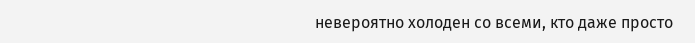невероятно холоден со всеми, кто даже просто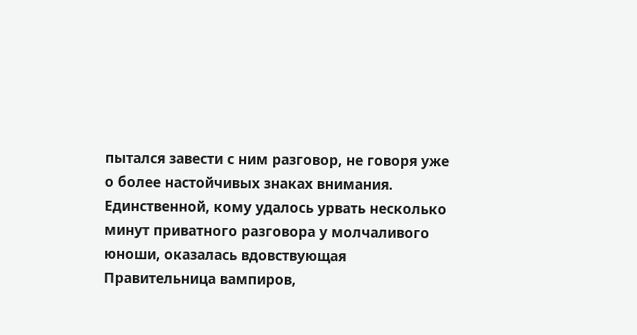пытался завести с ним разговор, не говоря уже о более настойчивых знаках внимания. Единственной, кому удалось урвать несколько минут приватного разговора у молчаливого юноши, оказалась вдовствующая Правительница вампиров,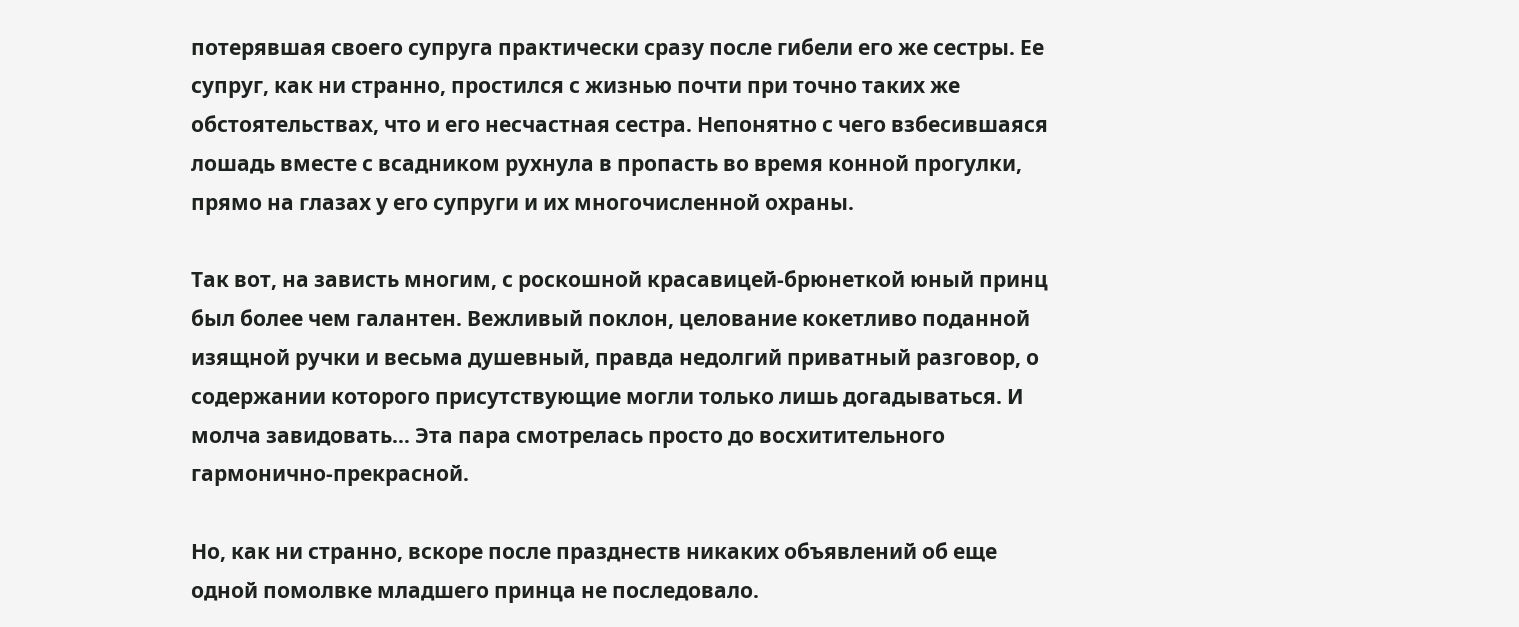потерявшая своего супруга практически сразу после гибели его же сестры. Ее супруг, как ни странно, простился с жизнью почти при точно таких же обстоятельствах, что и его несчастная сестра. Непонятно с чего взбесившаяся лошадь вместе с всадником рухнула в пропасть во время конной прогулки, прямо на глазах у его супруги и их многочисленной охраны.

Так вот, на зависть многим, с роскошной красавицей-брюнеткой юный принц был более чем галантен. Вежливый поклон, целование кокетливо поданной изящной ручки и весьма душевный, правда недолгий приватный разговор, о содержании которого присутствующие могли только лишь догадываться. И молча завидовать… Эта пара смотрелась просто до восхитительного гармонично-прекрасной.

Но, как ни странно, вскоре после празднеств никаких объявлений об еще одной помолвке младшего принца не последовало.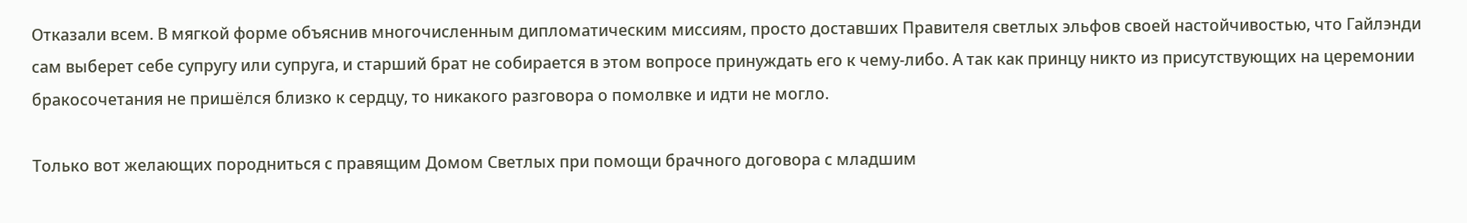Отказали всем. В мягкой форме объяснив многочисленным дипломатическим миссиям, просто доставших Правителя светлых эльфов своей настойчивостью, что Гайлэнди сам выберет себе супругу или супруга, и старший брат не собирается в этом вопросе принуждать его к чему-либо. А так как принцу никто из присутствующих на церемонии бракосочетания не пришёлся близко к сердцу, то никакого разговора о помолвке и идти не могло.

Только вот желающих породниться с правящим Домом Светлых при помощи брачного договора с младшим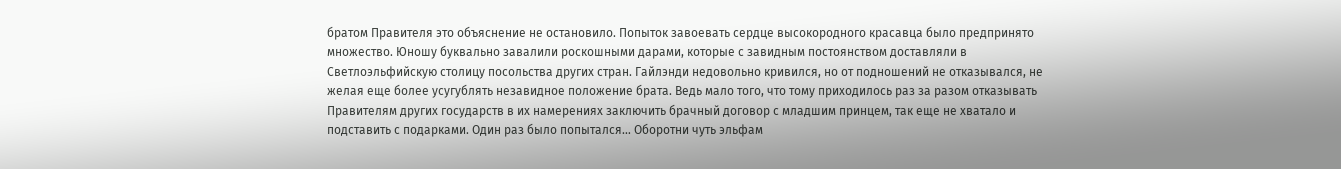братом Правителя это объяснение не остановило. Попыток завоевать сердце высокородного красавца было предпринято множество. Юношу буквально завалили роскошными дарами, которые с завидным постоянством доставляли в Светлоэльфийскую столицу посольства других стран. Гайлэнди недовольно кривился, но от подношений не отказывался, не желая еще более усугублять незавидное положение брата. Ведь мало того, что тому приходилось раз за разом отказывать Правителям других государств в их намерениях заключить брачный договор с младшим принцем, так еще не хватало и подставить с подарками. Один раз было попытался… Оборотни чуть эльфам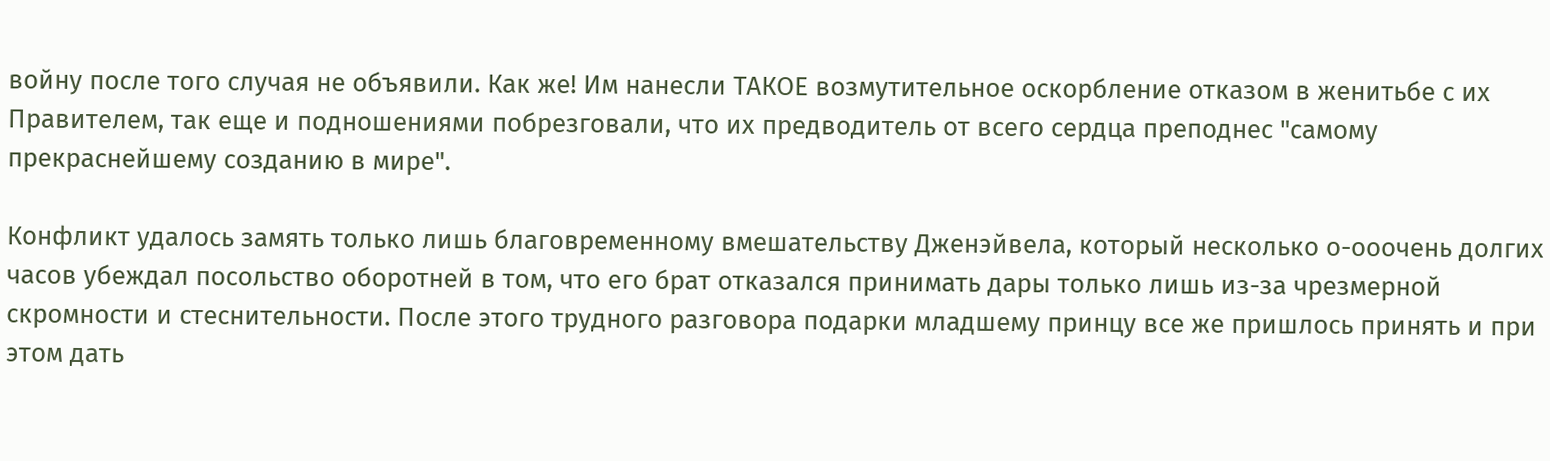войну после того случая не объявили. Как же! Им нанесли ТАКОЕ возмутительное оскорбление отказом в женитьбе с их Правителем, так еще и подношениями побрезговали, что их предводитель от всего сердца преподнес "самому прекраснейшему созданию в мире".

Конфликт удалось замять только лишь благовременному вмешательству Дженэйвела, который несколько о-ооочень долгих часов убеждал посольство оборотней в том, что его брат отказался принимать дары только лишь из-за чрезмерной скромности и стеснительности. После этого трудного разговора подарки младшему принцу все же пришлось принять и при этом дать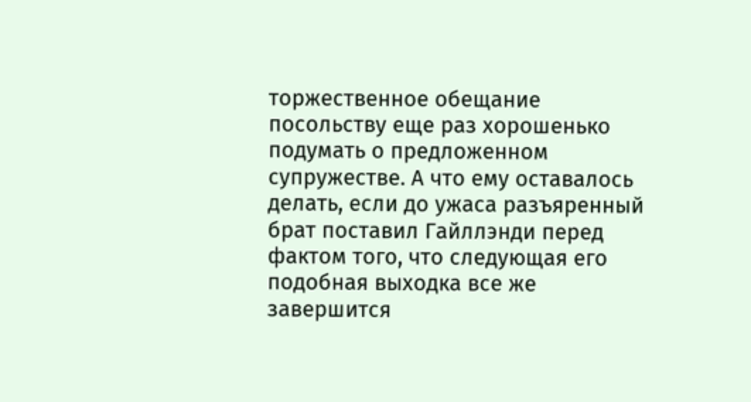торжественное обещание посольству еще раз хорошенько подумать о предложенном супружестве. А что ему оставалось делать, если до ужаса разъяренный брат поставил Гайллэнди перед фактом того, что следующая его подобная выходка все же завершится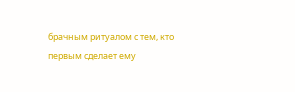брачным ритуалом с тем, кто первым сделает ему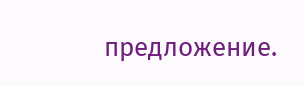предложение.